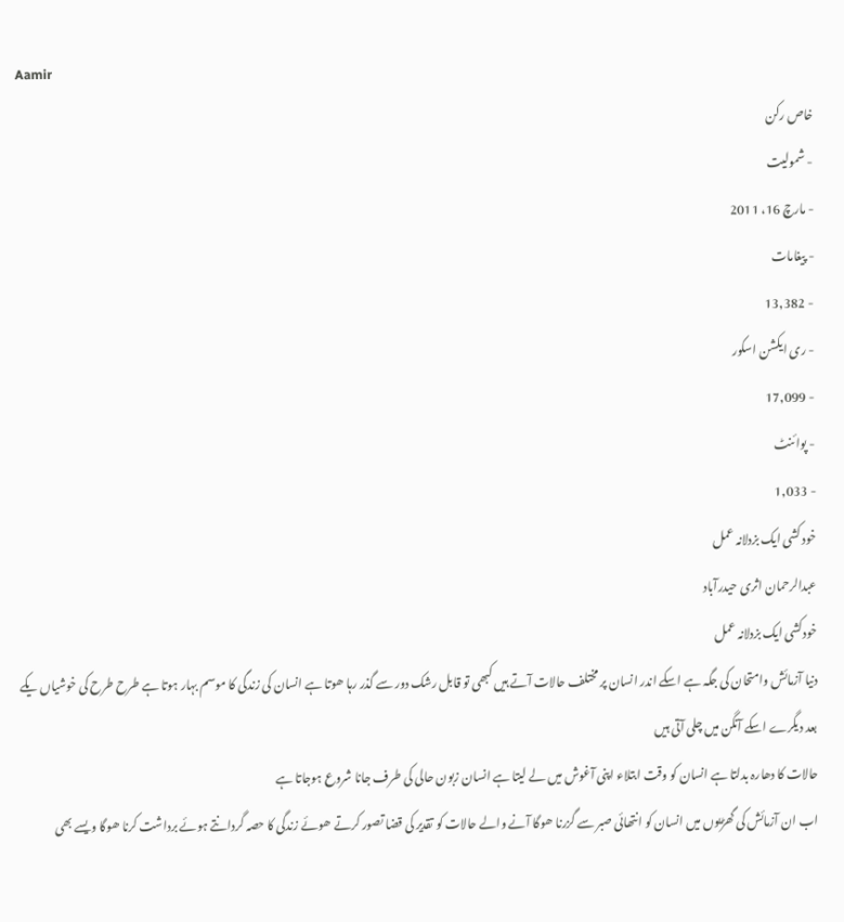Aamir
خاص رکن
- شمولیت
- مارچ 16، 2011
- پیغامات
- 13,382
- ری ایکشن اسکور
- 17,099
- پوائنٹ
- 1,033
خود کشی ایک بزدلانہ عمل
عبدالرحمان اثری حیدرآباد
خودکشی ایک بزدلانہ عمل
دنیا آزمائش وامتحان کی جگہ ہے اسکے اندر انسان پر مختلف حالات آتے ہیں کبھی تو قابل رشک دور سے گذر رہا ھوتا ہے انسان کی زندگی کا موسم بہار ہوتا ہے طرح طرح کی خوشیاں یکے بعد دیگرے اسکے آنگن میں چلی آتی ہیں
حالات کا دھارہ بدلتا ہے انسان کو وقت ابتلاء اپنی آغوش میں لے لیتا ہے انسان زبون حالی کی طرف جانا شروع ہوجاتا ہے
اب ان آزمائش کی گھڑیوں میں انسان کو انتھائی صبر سے گزرنا ھوگا آنے والے حالات کو تقدیر کی قضا تصور کرتے ھوئے زندگی کا حصہ گردانتے ہوئے برداشت کرنا ھوگا ویسے بھی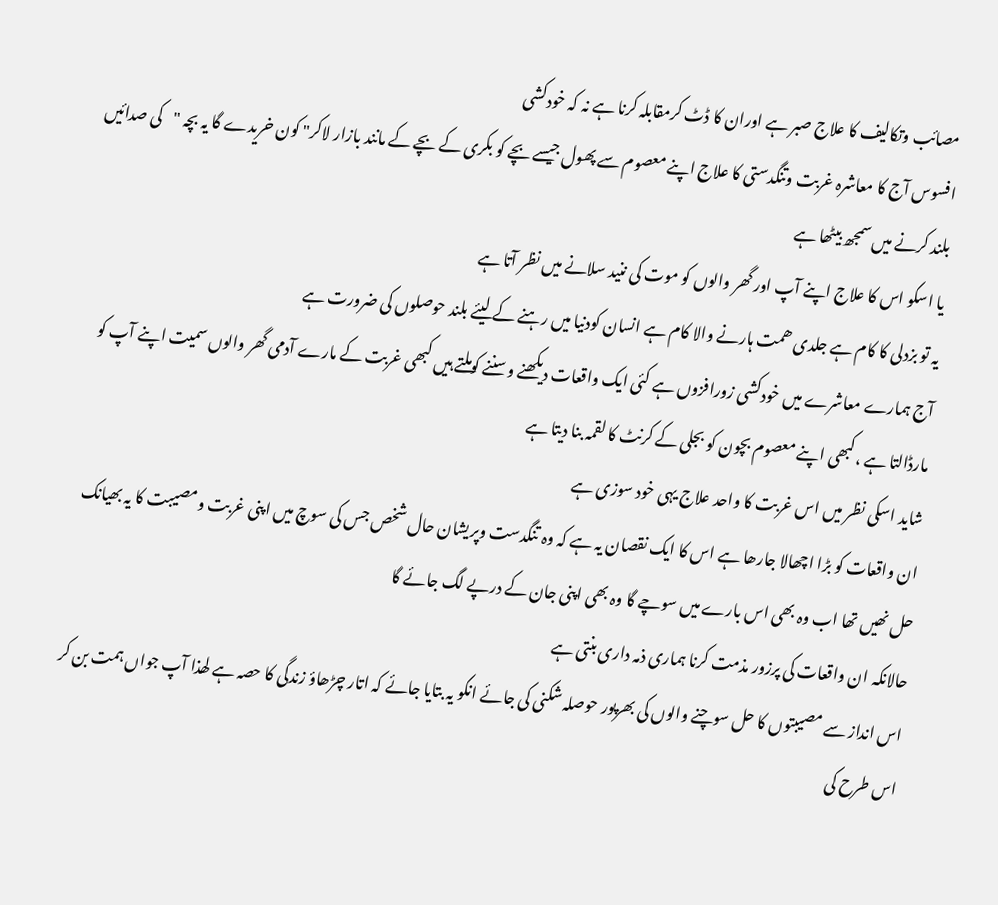مصائب وتکالیف کا علاج صبر ہے اوران کا ڈٹ کرمقابلہ کرنا ہے نہ کہ خودکشی
افسوس آج کا معاشرہ غربت وتنگدستی کا علاج اپنے معصوم سے پھول جیسے بچے کو بکری کے بچے کے مانند بازار لاکر" کون خریدے گا یہ بچہ "کی صدائیں بلند کرنے میں سمجھ بیٹھا ہے
یا اسکو اس کا علاج اپنے آپ اور گھر والوں کو موت کی ننید سلانے میں نظر آتا ہے
یہ تو بزدلی کا کام ہے جلدی ھمت ہارنے والا کام ہے انسان کودنیا میں رہنے کے لیئے بلند حوصلوں کی ضرورت ہے
آج ہمارے معاشرے میں خودکشی زورافزوں ہے کئی ایک واقعات دیکھنے وسننے کوملتے ہیں کبھی غربت کے مارے آدمی گھر والوں سمیت اپنے آپ کو مارڈالتا ہے ،کبھی اپنے معصوم بچون کو بجلی کے کرنٹ کا لقمہ بنا دیتا ہے
شاید اسکی نظر میں اس غربت کا واحد علاج یہی خود سوزی ہے
ان واقعات کو بڑا اچھالا جارھا ہے اس کا ایک نقصان یہ ہے کہ وہ تنگدست وپریشان حال شخص جس کی سوچ میں اپنی غربت ومصیبت کا یہ بھیانک حل نھیں تھا اب وہ بھی اس بارے میں سوچے گا وہ بھی اپنی جان کے درپے لگ جائے گا
حالانکہ ان واقعات کی پرزور مذمت کرنا ہماری ذمہ داری بنتی ہے
اس انداز سے مصیبتوں کا حل سوچنے والوں کی بھرپور حوصلہ شکنی کی جائے انکو یہ بتایا جائے کہ اتار چڑھاؤ زندگی کا حصہ ہے لھذا آپ جواں ہمت بن کر اس طرح کی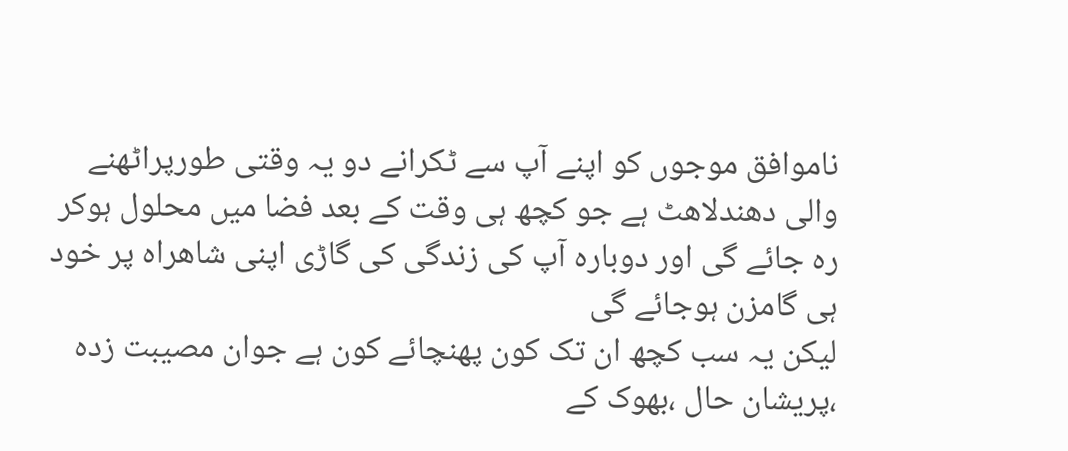ناموافق موجوں کو اپنے آپ سے ٹکرانے دو یہ وقتی طورپراٹھنے والی دھندلاھٹ ہے جو کچھ ہی وقت کے بعد فضا میں محلول ہوکر رہ جائے گی اور دوبارہ آپ کی زندگی کی گاڑی اپنی شاھراہ پر خود ہی گامزن ہوجائے گی
لیکن یہ سب کچھ ان تک کون پھنچائے کون ہے جوان مصیبت زدہ ،پریشان حال ،بھوک کے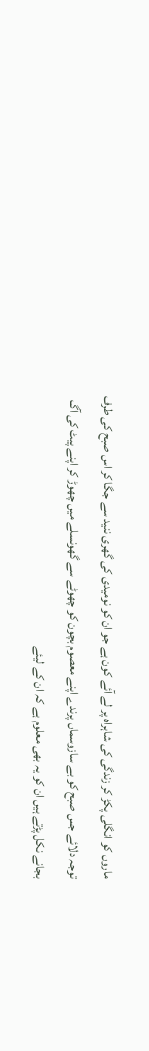ماروں کو انگلی پکڑ کر زندگی کی شاہراہ پر لے آئے کون ہے جو ان کو نومیدی کی گھری ننید سے جگا کر اس صبح کی طرف توجہ دلائے جس صبح کو بے سازوسماں پرندے اپنے معصوم بچون کو چھوٹے سے گھونسلے میں چھوڑ کر اپنے پیٹ کی آگ بجانے نکل پڑتے ہیں ان کو یہ بھی معلوم ہے کہ ان کے لیئے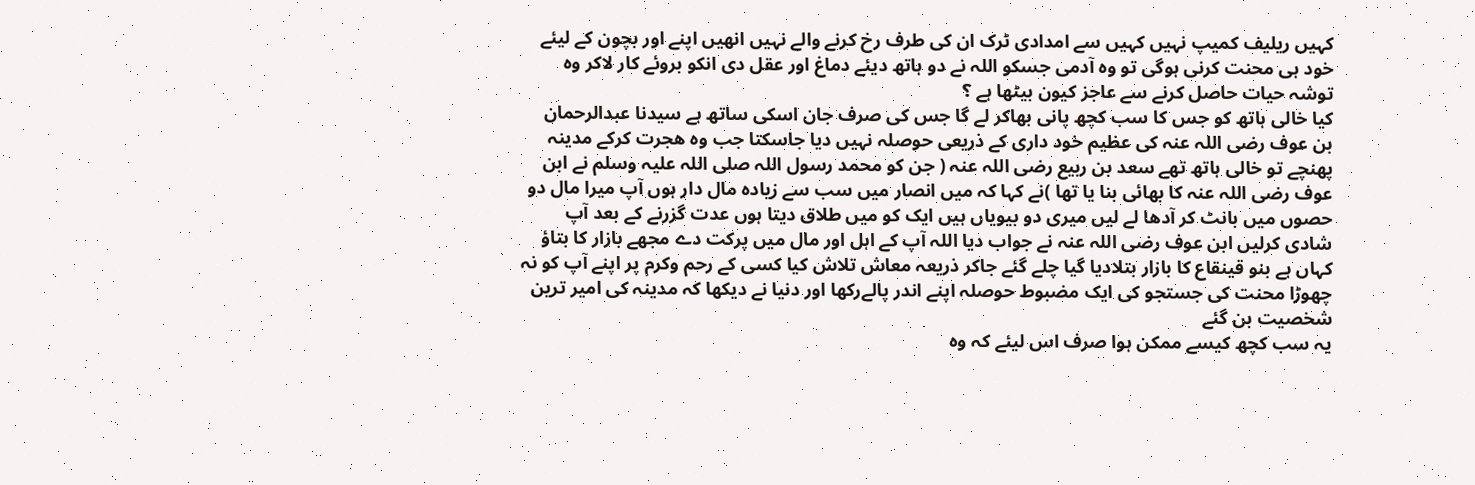کہیں ریلیف کمیپ نہیں کہیں سے امدادی ٹرک ان کی طرف رخ کرنے والے نہیں انھیں اپنے اور بچون کے لیئے خود ہی محنت کرنی ہوگی تو وہ آدمی جسکو اللہ نے دو ہاتھ دیئے دماغ اور عقل دی انکو بروئے کار لاکر وہ توشہ حیات حاصل کرنے سے عاجز کیون بیٹھا ہے ؟
کیا خالی ہاتھ کو جس کا سب کچھ پانی بھاکر لے گا جس کی صرف جان اسکی ساتھ ہے سیدنا عبدالرحمان بن عوف رضی اللہ عنہ کی عظیم خود داری کے ذریعی حوصلہ نہیں دیا جاسکتا جب وہ ھجرت کرکے مدینہ پھنچے تو خالی ہاتھ تھے سعد بن ربیع رضی اللہ عنہ ( جن کو محمد رسول اللہ صلی اللہ علیہ وسلم نے ابن عوف رضی اللہ عنہ کا بھائی بنا یا تھا )نے کہا کہ میں انصار میں سب سے زیادہ مال دار ہوں آپ میرا مال دو حصوں میں بانٹ کر آدھا لے لیں میری دو بیویاں ہیں ایک کو میں طلاق دیتا ہوں عدت گزرنے کے بعد آپ شادی کرلیں ابن عوف رضی اللہ عنہ نے جواب دیا اللہ آپ کے اہل اور مال میں پرکت دے مجھے بازار کا بتاؤ کہاں ہے بنو قینقاع کا بازار بتلادیا گیا چلے گئے جاکر ذریعہ معاش تلاش کیا کسی کے رحم وکرم پر اپنے آپ کو نہ چھوڑا محنت کی جستجو کی ایک مضبوط حوصلہ اپنے اندر پالےرکھا اور دنیا نے دیکھا کہ مدینہ کی امیر ترین شخصیت بن گئے
یہ سب کچھ کیسے ممکن ہوا صرف اس لیئے کہ وہ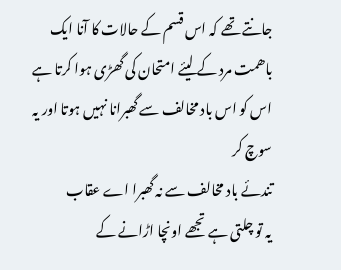جانتے تھے کہ اس قسم کے حالات کا آنا ایک باھمت مرد کے لیئے امتحان کی گھڑی ہوا کرتا ہے اس کو اس باد مخالف سے گھبرانا نہیں ہوتا اور یہ سوچ کر
تندئے باد مخالف سے نہ گھبرا اے عقاب
یہ تو چلتی ہے تجھے اونچا اڑانے کے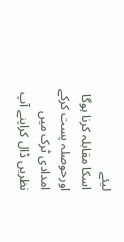لیئے
اسکا مقابلہ کرنا ہوگا
اورحوصلہ پست کرکے امدادی ٹرک میں نظریں ڈال کراپنے آپ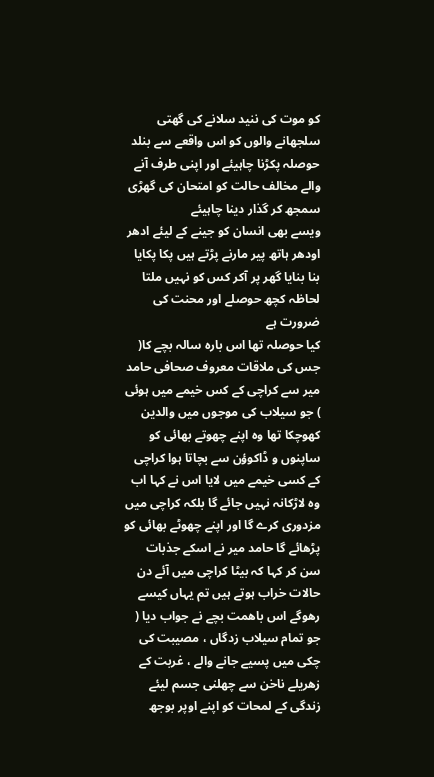کو موت کی ننید سلانے کی گھتی سلجھانے والوں کو اس واقعے سے بنلد حوصلہ پکڑنا چاہیئے اور اپنی طرف آنے والے مخالف حالت کو امتحان کی گھڑی سمجھ کر گذار دینا چاہیئے
ویسے بھی انسان کو جینے کے لیئے ادھر اودھر ہاتھ پیر مارنے پڑتے ہیں پکا پکایا بنا بنایا گھر پر آکر کس کو نہیں ملتا لحاظہ کچھ حوصلے اور محنت کی ضرورت ہے
کیا حوصلہ تھا اس بارہ سالہ بچے کا( جس کی ملاقات معروف صحافی حامد میر سے کراچی کے کس خیمے میں ہوئی ) جو سیلاب کی موجوں میں والدین کھوچکا تھا وہ اپنے چھوتے بھائی کو ساپنوں و ڈاکوؤن سے بچاتا ہوا کراچی کے کسی خیمے میں لایا اس نے کہا اب وہ لاڑکانہ نہیں جائے گا بلکہ کراچی میں مزدوری کرے گا اور اپنے چھوٹے بھائی کو پڑھائے گا حامد میر نے اسکے جذبات سن کر کہا کہ بیٹا کراچی میں آئے دن حالات خراب ہوتے ہیں تم یہاں کیسے رھوگے اس باھمت بچے نے جواب دیا ( جو تمام سیلاب زدگاں ، مصیبت کی چکی میں پسیے جانے والے ، غربت کے زھریلے ناخن سے چھلنی جسم لیئے زندگی کے لمحات کو اپنے اوپر بوجھ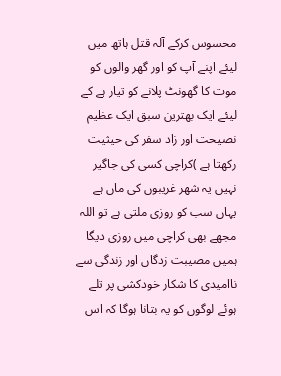محسوس کرکے آلہ قتل ہاتھ میں لیئے اپنے آپ کو اور گھر والوں کو موت کا گھونٹ پلانے کو تیار ہے کے لیئے ایک بھترین سبق ایک عظیم نصیحت اور زاد سفر کی حیثیت رکھتا ہے )کراچی کسی کی جاگیر نہیں یہ شھر غریبوں کی ماں ہے یہاں سب کو روزی ملتی ہے تو اللہ مجھے بھی کراچی میں روزی دیگا
ہمیں مصیبت زدگاں اور زندگی سے ناامیدی کا شکار خودکشی پر تلے ہوئے لوگوں کو یہ بتانا ہوگا کہ اس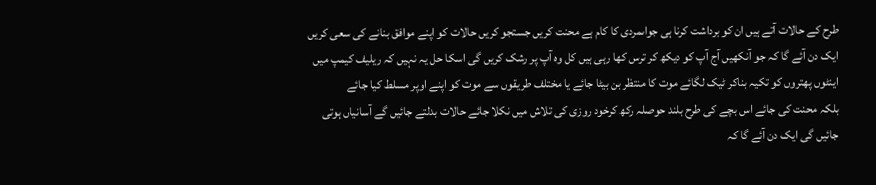طرح کے حالات آتے ہیں ان کو برداشت کرنا ہی جواںمردی کا کام ہے محنت کریں جستجو کریں حالات کو اپنے موافق بنانے کی سعی کریں ایک دن آئے گا کہ جو آنکھیں آج آپ کو دیکھ کر ترس کھا رہی ہیں کل وہ آپ پر رشک کریں گی اسکا حل یہ نہیں کہ ریلیف کیمپ میں اینٹوں پھتروں کو تکیہ بناکر ٹیک لگائے موت کا منتظر بن بیٹا جائے یا مختلف طریقوں سے موت کو اپنے اوپر مسلط کیا جائے
بلکہ محنت کی جائے اس بچے کی طرح بلند حوصلہ رکھ کرخود روزی کی تلاش میں نکلا جائے حالات بدلتے جائیں گے آسانیاں ہوتی جائیں گی ایک دن آئے گا کہ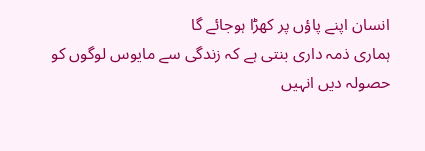انسان اپنے پاؤں پر کھڑا ہوجائے گا
ہماری ذمہ داری بنتی ہے کہ زندگی سے مایوس لوگوں کو حصولہ دیں انہیں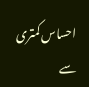احساس کمتری سے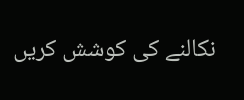نکالنے کی کوشش کریں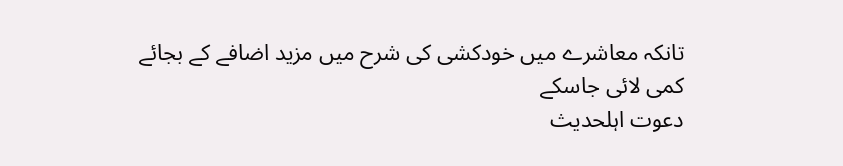تانکہ معاشرے میں خودکشی کی شرح میں مزید اضافے کے بجائے کمی لائی جاسکے
دعوت اہلحدیث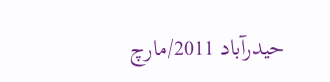حیدرآباد 2011/مارچ